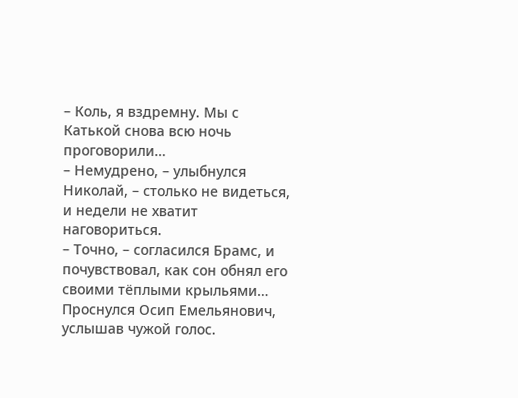– Коль, я вздремну. Мы с Катькой снова всю ночь проговорили…
– Немудрено, – улыбнулся Николай, – столько не видеться, и недели не хватит наговориться.
– Точно, – согласился Брамс, и почувствовал, как сон обнял его своими тёплыми крыльями…
Проснулся Осип Емельянович, услышав чужой голос.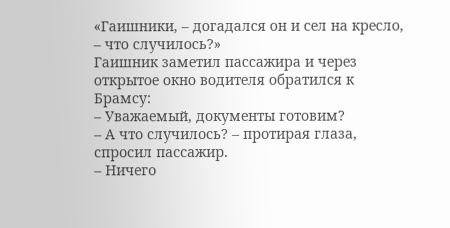«Гаишники, – догадался он и сел на кресло, – что случилось?»
Гаишник заметил пассажира и через открытое окно водителя обратился к Брамсу:
– Уважаемый, документы готовим?
– А что случилось? – протирая глаза, спросил пассажир.
– Ничего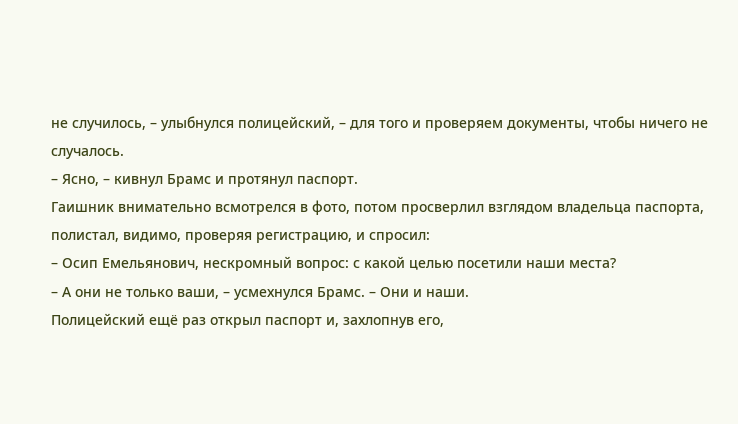не случилось, – улыбнулся полицейский, – для того и проверяем документы, чтобы ничего не случалось.
– Ясно, – кивнул Брамс и протянул паспорт.
Гаишник внимательно всмотрелся в фото, потом просверлил взглядом владельца паспорта, полистал, видимо, проверяя регистрацию, и спросил:
– Осип Емельянович, нескромный вопрос: с какой целью посетили наши места?
– А они не только ваши, – усмехнулся Брамс. – Они и наши.
Полицейский ещё раз открыл паспорт и, захлопнув его,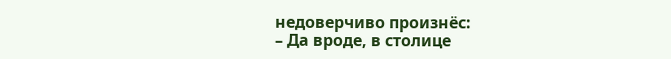недоверчиво произнёс:
– Да вроде, в столице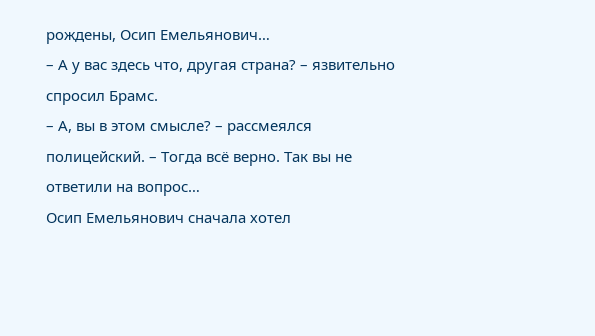рождены, Осип Емельянович…
– А у вас здесь что, другая страна? – язвительно спросил Брамс.
– А, вы в этом смысле? – рассмеялся полицейский. – Тогда всё верно. Так вы не ответили на вопрос…
Осип Емельянович сначала хотел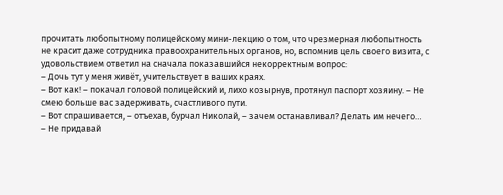прочитать любопытному полицейскому мини-лекцию о том, что чрезмерная любопытность не красит даже сотрудника правоохранительных органов, но, вспомнив цель своего визита, с удовольствием ответил на сначала показавшийся некорректным вопрос:
– Дочь тут у меня живёт, учительствует в ваших краях.
– Вот как! – покачал головой полицейский и, лихо козырнув, протянул паспорт хозяину. – Не смею больше вас задерживать, счастливого пути.
– Вот спрашивается, – отъехав, бурчал Николай, – зачем останавливал? Делать им нечего…
– Не придавай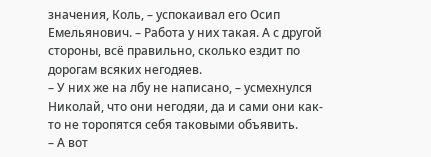значения, Коль, – успокаивал его Осип Емельянович. – Работа у них такая. А с другой стороны, всё правильно, сколько ездит по дорогам всяких негодяев.
– У них же на лбу не написано, – усмехнулся Николай, что они негодяи, да и сами они как-то не торопятся себя таковыми объявить.
– А вот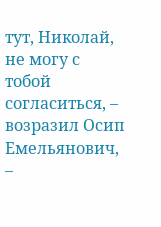тут, Николай, не могу с тобой согласиться, – возразил Осип Емельянович, –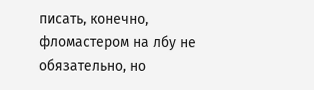писать, конечно, фломастером на лбу не обязательно, но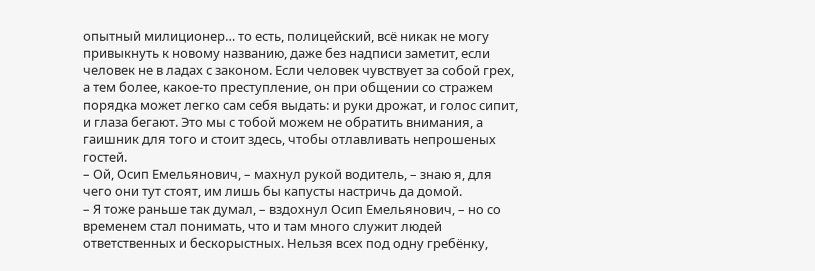опытный милиционер… то есть, полицейский, всё никак не могу привыкнуть к новому названию, даже без надписи заметит, если человек не в ладах с законом. Если человек чувствует за собой грех, а тем более, какое-то преступление, он при общении со стражем порядка может легко сам себя выдать: и руки дрожат, и голос сипит, и глаза бегают. Это мы с тобой можем не обратить внимания, а гаишник для того и стоит здесь, чтобы отлавливать непрошеных гостей.
– Ой, Осип Емельянович, – махнул рукой водитель, – знаю я, для чего они тут стоят, им лишь бы капусты настричь да домой.
– Я тоже раньше так думал, – вздохнул Осип Емельянович, – но со временем стал понимать, что и там много служит людей ответственных и бескорыстных. Нельзя всех под одну гребёнку,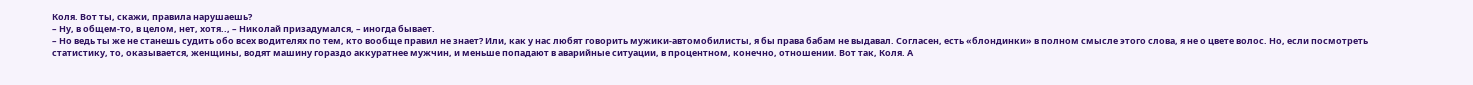Коля. Вот ты, скажи, правила нарушаешь?
– Ну, в общем-то, в целом, нет, хотя.., – Николай призадумался, – иногда бывает.
– Но ведь ты же не станешь судить обо всех водителях по тем, кто вообще правил не знает? Или, как у нас любят говорить мужики-автомобилисты, я бы права бабам не выдавал. Согласен, есть «блондинки» в полном смысле этого слова, я не о цвете волос. Но, если посмотреть статистику, то, оказывается, женщины, водят машину гораздо аккуратнее мужчин, и меньше попадают в аварийные ситуации, в процентном, конечно, отношении. Вот так, Коля. А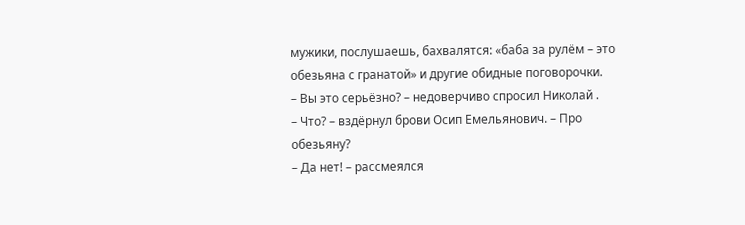мужики, послушаешь, бахвалятся: «баба за рулём – это обезьяна с гранатой» и другие обидные поговорочки.
– Вы это серьёзно? – недоверчиво спросил Николай .
– Что? – вздёрнул брови Осип Емельянович. – Про обезьяну?
– Да нет! – рассмеялся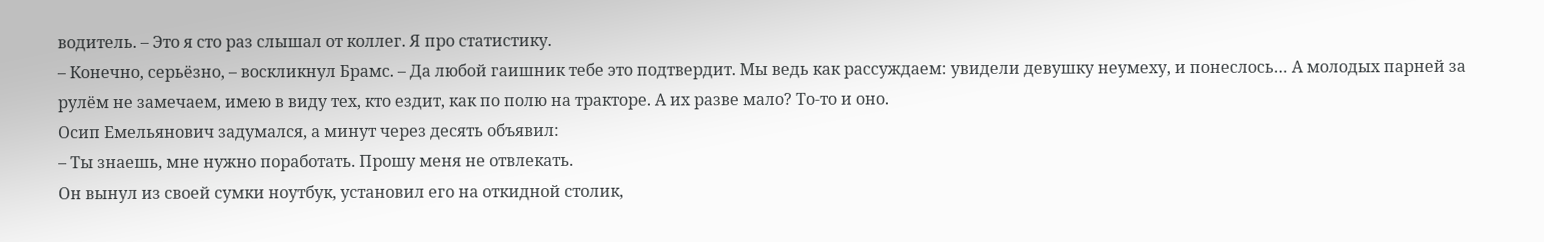водитель. – Это я сто раз слышал от коллег. Я про статистику.
– Конечно, серьёзно, – воскликнул Брамс. – Да любой гаишник тебе это подтвердит. Мы ведь как рассуждаем: увидели девушку неумеху, и понеслось… А молодых парней за рулём не замечаем, имею в виду тех, кто ездит, как по полю на тракторе. А их разве мало? То-то и оно.
Осип Емельянович задумался, а минут через десять объявил:
– Ты знаешь, мне нужно поработать. Прошу меня не отвлекать.
Он вынул из своей сумки ноутбук, установил его на откидной столик,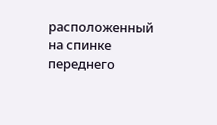расположенный на спинке переднего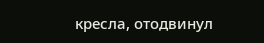кресла, отодвинул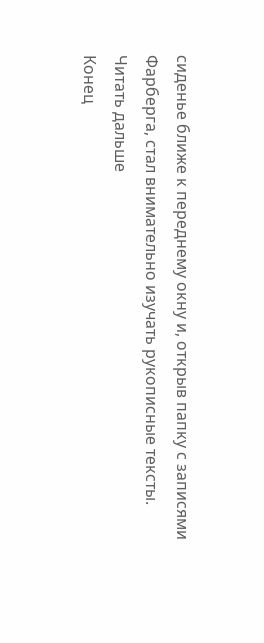сиденье ближе к переднему окну и, открыв папку с записями Фарберга, стал внимательно изучать рукописные тексты.
Читать дальше
Конец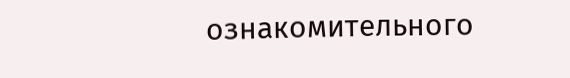ознакомительного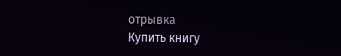отрывка
Купить книгу